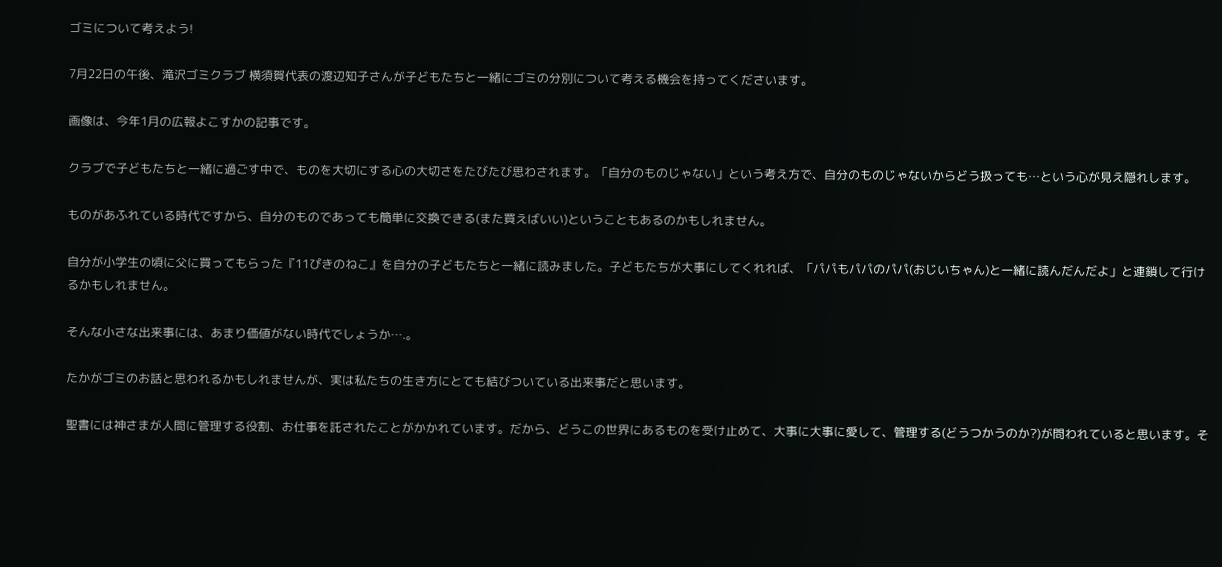ゴミについて考えよう!

7月22日の午後、滝沢ゴミクラブ 横須賀代表の渡辺知子さんが子どもたちと一緒にゴミの分別について考える機会を持ってくださいます。

画像は、今年1月の広報よこすかの記事です。

クラブで子どもたちと一緒に過ごす中で、ものを大切にする心の大切さをたびたび思わされます。「自分のものじゃない」という考え方で、自分のものじゃないからどう扱っても…という心が見え隠れします。

ものがあふれている時代ですから、自分のものであっても簡単に交換できる(また買えばいい)ということもあるのかもしれません。

自分が小学生の頃に父に買ってもらった『11ぴきのねこ』を自分の子どもたちと一緒に読みました。子どもたちが大事にしてくれれば、「パパもパパのパパ(おじいちゃん)と一緒に読んだんだよ」と連鎖して行けるかもしれません。

そんな小さな出来事には、あまり価値がない時代でしょうか….。

たかがゴミのお話と思われるかもしれませんが、実は私たちの生き方にとても結びついている出来事だと思います。

聖書には神さまが人間に管理する役割、お仕事を託されたことがかかれています。だから、どうこの世界にあるものを受け止めて、大事に大事に愛して、管理する(どうつかうのか?)が問われていると思います。そ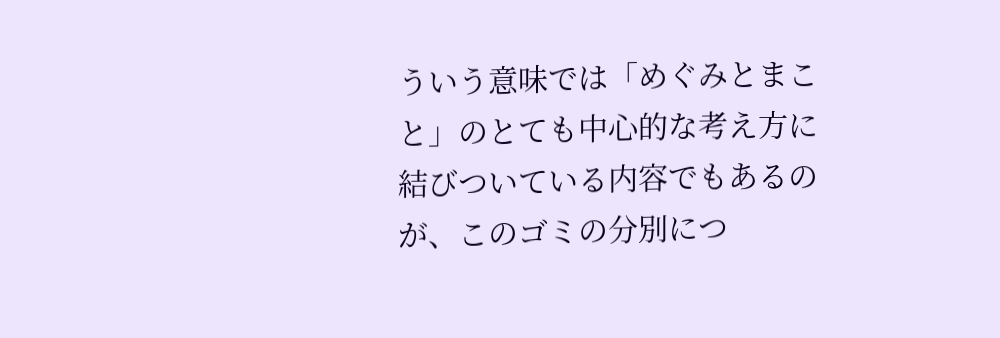ういう意味では「めぐみとまこと」のとても中心的な考え方に結びついている内容でもあるのが、このゴミの分別につ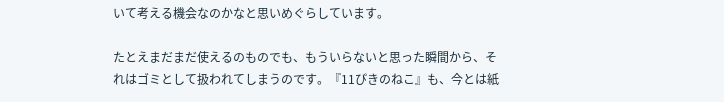いて考える機会なのかなと思いめぐらしています。

たとえまだまだ使えるのものでも、もういらないと思った瞬間から、それはゴミとして扱われてしまうのです。『11ぴきのねこ』も、今とは紙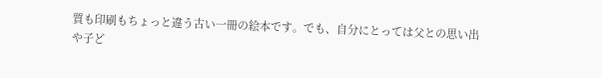質も印刷もちょっと違う古い一冊の絵本です。でも、自分にとっては父との思い出や子ど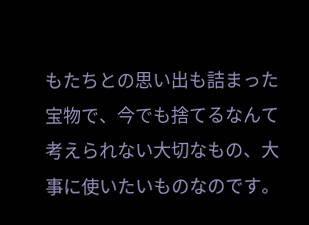もたちとの思い出も詰まった宝物で、今でも捨てるなんて考えられない大切なもの、大事に使いたいものなのです。